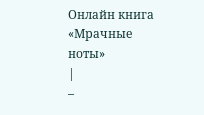Онлайн книга «Мрачные ноты»
|
–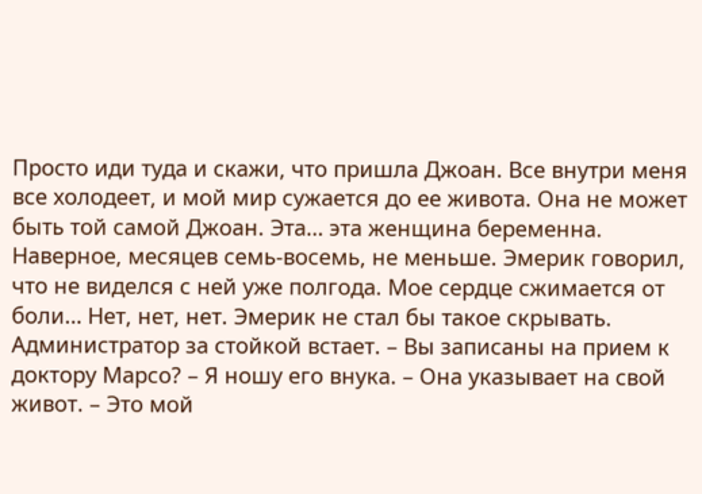Просто иди туда и скажи, что пришла Джоан. Все внутри меня все холодеет, и мой мир сужается до ее живота. Она не может быть той самой Джоан. Эта… эта женщина беременна. Наверное, месяцев семь-восемь, не меньше. Эмерик говорил, что не виделся с ней уже полгода. Мое сердце сжимается от боли… Нет, нет, нет. Эмерик не стал бы такое скрывать. Администратор за стойкой встает. – Вы записаны на прием к доктору Марсо? – Я ношу его внука. – Она указывает на свой живот. – Это мой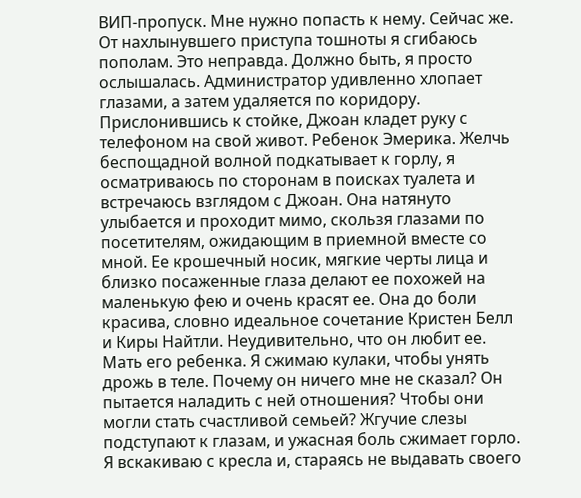ВИП-пропуск. Мне нужно попасть к нему. Сейчас же. От нахлынувшего приступа тошноты я сгибаюсь пополам. Это неправда. Должно быть, я просто ослышалась. Администратор удивленно хлопает глазами, а затем удаляется по коридору. Прислонившись к стойке, Джоан кладет руку с телефоном на свой живот. Ребенок Эмерика. Желчь беспощадной волной подкатывает к горлу, я осматриваюсь по сторонам в поисках туалета и встречаюсь взглядом с Джоан. Она натянуто улыбается и проходит мимо, скользя глазами по посетителям, ожидающим в приемной вместе со мной. Ее крошечный носик, мягкие черты лица и близко посаженные глаза делают ее похожей на маленькую фею и очень красят ее. Она до боли красива, словно идеальное сочетание Кристен Белл и Киры Найтли. Неудивительно, что он любит ее. Мать его ребенка. Я сжимаю кулаки, чтобы унять дрожь в теле. Почему он ничего мне не сказал? Он пытается наладить с ней отношения? Чтобы они могли стать счастливой семьей? Жгучие слезы подступают к глазам, и ужасная боль сжимает горло. Я вскакиваю с кресла и, стараясь не выдавать своего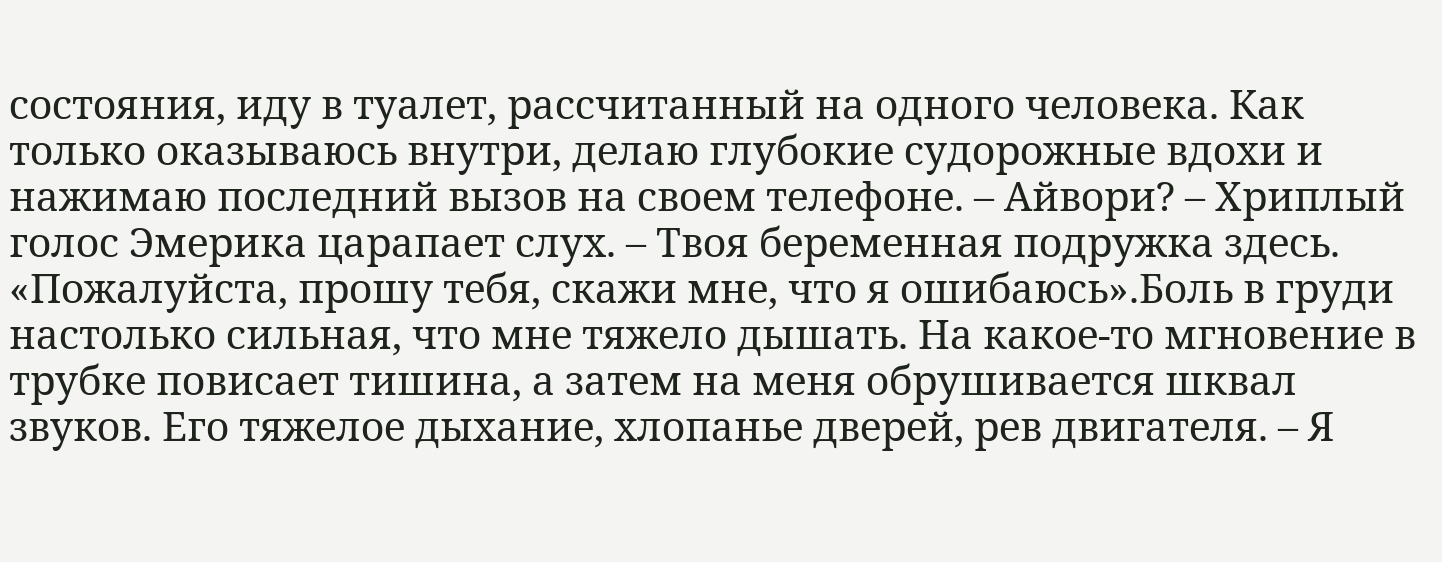состояния, иду в туалет, рассчитанный на одного человека. Как только оказываюсь внутри, делаю глубокие судорожные вдохи и нажимаю последний вызов на своем телефоне. – Айвори? – Хриплый голос Эмерика царапает слух. – Твоя беременная подружка здесь. «Пожалуйста, прошу тебя, скажи мне, что я ошибаюсь».Боль в груди настолько сильная, что мне тяжело дышать. На какое-то мгновение в трубке повисает тишина, а затем на меня обрушивается шквал звуков. Его тяжелое дыхание, хлопанье дверей, рев двигателя. – Я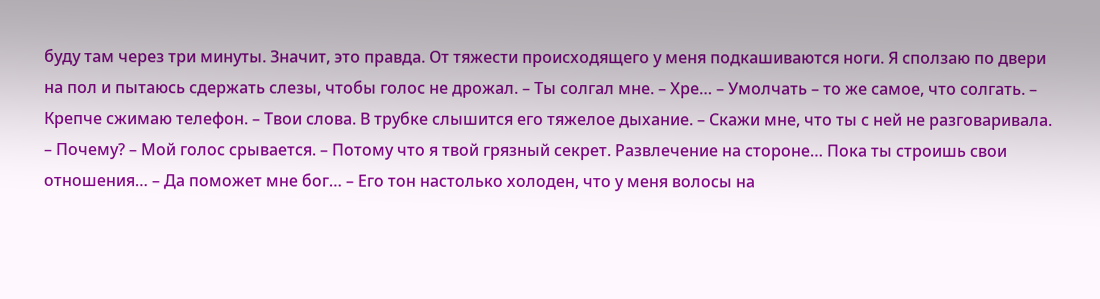буду там через три минуты. Значит, это правда. От тяжести происходящего у меня подкашиваются ноги. Я сползаю по двери на пол и пытаюсь сдержать слезы, чтобы голос не дрожал. – Ты солгал мне. – Хре… – Умолчать – то же самое, что солгать. – Крепче сжимаю телефон. – Твои слова. В трубке слышится его тяжелое дыхание. – Скажи мне, что ты с ней не разговаривала. – Почему? – Мой голос срывается. – Потому что я твой грязный секрет. Развлечение на стороне… Пока ты строишь свои отношения… – Да поможет мне бог… – Его тон настолько холоден, что у меня волосы на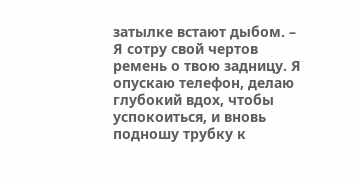затылке встают дыбом. – Я сотру свой чертов ремень о твою задницу. Я опускаю телефон, делаю глубокий вдох, чтобы успокоиться, и вновь подношу трубку к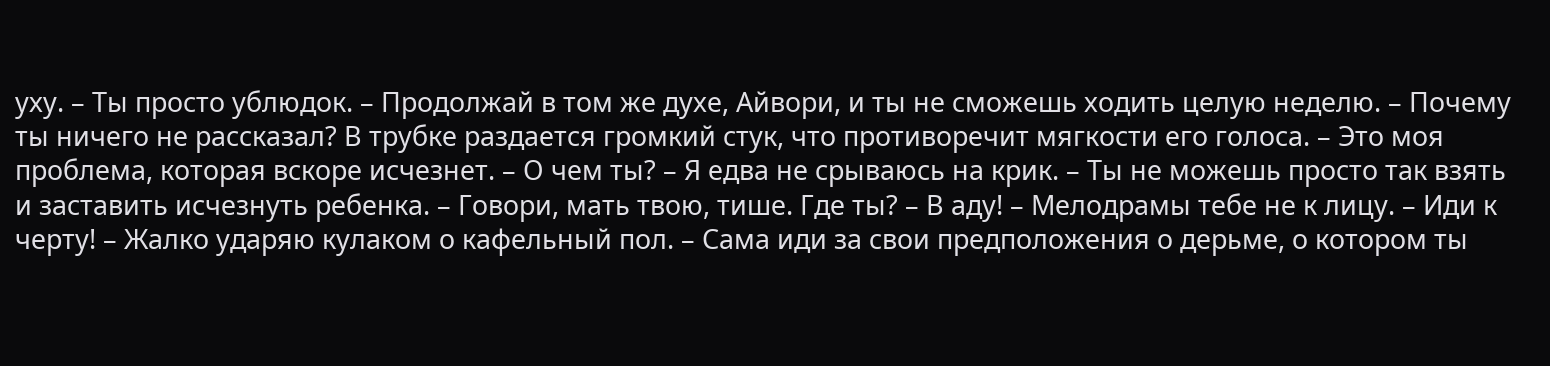уху. – Ты просто ублюдок. – Продолжай в том же духе, Айвори, и ты не сможешь ходить целую неделю. – Почему ты ничего не рассказал? В трубке раздается громкий стук, что противоречит мягкости его голоса. – Это моя проблема, которая вскоре исчезнет. – О чем ты? – Я едва не срываюсь на крик. – Ты не можешь просто так взять и заставить исчезнуть ребенка. – Говори, мать твою, тише. Где ты? – В аду! – Мелодрамы тебе не к лицу. – Иди к черту! – Жалко ударяю кулаком о кафельный пол. – Сама иди за свои предположения о дерьме, о котором ты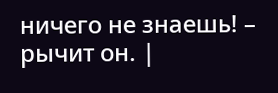ничего не знаешь! – рычит он. |